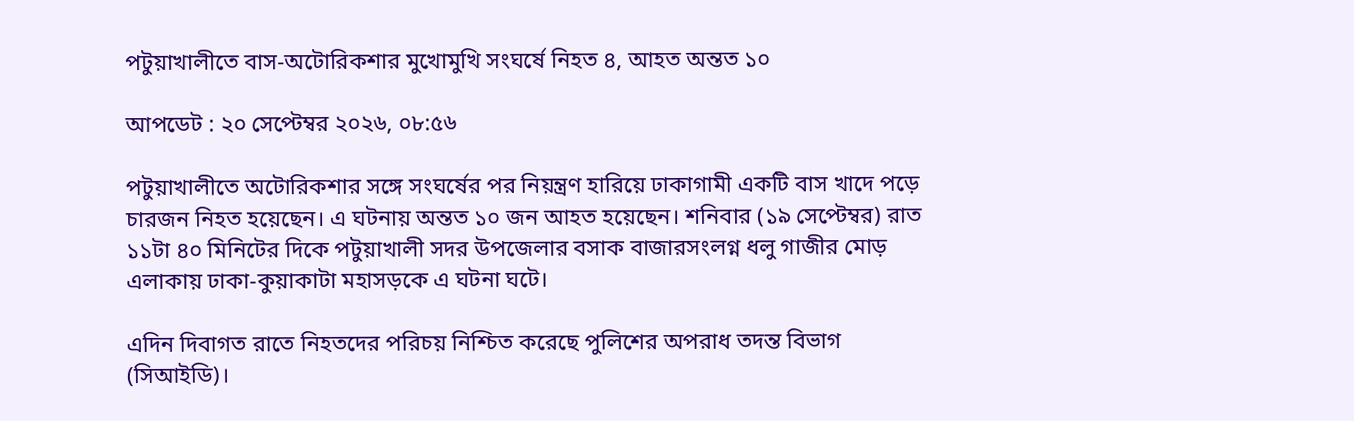পটুয়াখালীতে বাস-অটোরিকশার মুখোমুখি সংঘর্ষে নিহত ৪, আহত অন্তত ১০

আপডেট : ২০ সেপ্টেম্বর ২০২৬, ০৮:৫৬

পটুয়াখালীতে অটোরিকশার সঙ্গে সংঘর্ষের পর নিয়ন্ত্রণ হারিয়ে ঢাকাগামী একটি বাস খাদে পড়ে চারজন নিহত হয়েছেন। এ ঘটনায় অন্তত ১০ জন আহত হয়েছেন। শনিবার (১৯ সেপ্টেম্বর) রাত ১১টা ৪০ মিনিটের দিকে পটুয়াখালী সদর উপজেলার বসাক বাজারসংলগ্ন ধলু গাজীর মোড় এলাকায় ঢাকা-কুয়াকাটা মহাসড়কে এ ঘটনা ঘটে।

এদিন দিবাগত রাতে নিহতদের পরিচয় নিশ্চিত করেছে পুলিশের অপরাধ তদন্ত বিভাগ (সিআইডি)।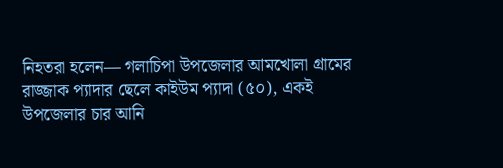নিহতরা হলেন— গলাচিপা উপজেলার আমখোলা গ্রামের রাজ্জাক প্যাদার ছেলে কাইউম প্যাদা (৫০), একই উপজেলার চার আনি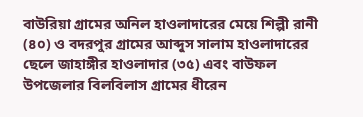বাউরিয়া গ্রামের অনিল হাওলাদারের মেয়ে শিল্পী রানী (৪০) ও বদরপুর গ্রামের আব্দুস সালাম হাওলাদারের ছেলে জাহাঙ্গীর হাওলাদার (৩৫) এবং বাউফল উপজেলার বিলবিলাস গ্রামের ধীরেন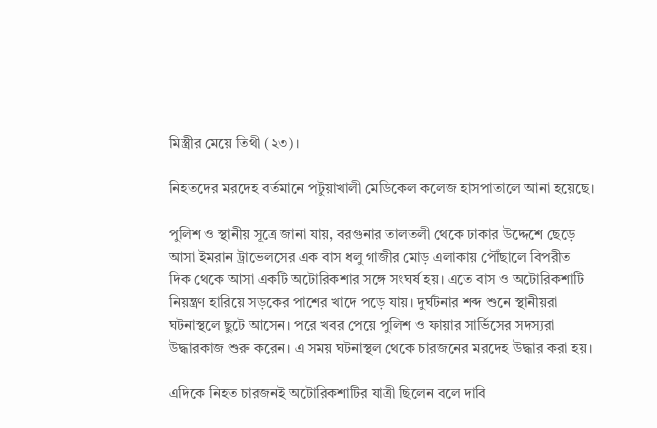মিস্ত্রীর মেয়ে তিথী (২৩)।

নিহতদের মরদেহ বর্তমানে পটুয়াখালী মেডিকেল কলেজ হাসপাতালে আনা হয়েছে।

পুলিশ ও স্থানীয় সূত্রে জানা যায়, বরগুনার তালতলী থেকে ঢাকার উদ্দেশে ছেড়ে আসা ইমরান ট্রাভেলসের এক বাস ধলু গাজীর মোড় এলাকায় পৌঁছালে বিপরীত দিক থেকে আসা একটি অটোরিকশার সঙ্গে সংঘর্ষ হয়। এতে বাস ও অটোরিকশাটি নিয়ন্ত্রণ হারিয়ে সড়কের পাশের খাদে পড়ে যায়। দুর্ঘটনার শব্দ শুনে স্থানীয়রা ঘটনাস্থলে ছুটে আসেন। পরে খবর পেয়ে পুলিশ ও ফায়ার সার্ভিসের সদস্যরা উদ্ধারকাজ শুরু করেন। এ সময় ঘটনাস্থল থেকে চারজনের মরদেহ উদ্ধার করা হয়।

এদিকে নিহত চারজনই অটোরিকশাটির যাত্রী ছিলেন বলে দাবি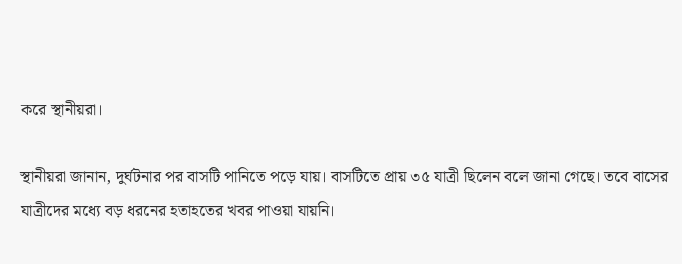করে স্থানীয়রা।

স্থানীয়রা জানান, দুর্ঘটনার পর বাসটি পানিতে পড়ে যায়। বাসটিতে প্রায় ৩৫ যাত্রী ছিলেন বলে জানা গেছে। তবে বাসের যাত্রীদের মধ্যে বড় ধরনের হতাহতের খবর পাওয়া যায়নি।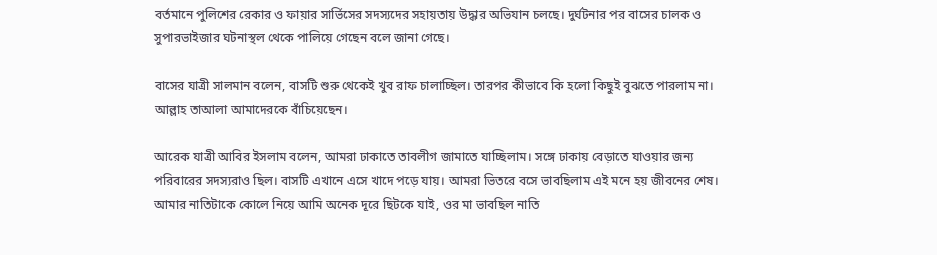বর্তমানে পুলিশের রেকার ও ফায়ার সার্ভিসের সদস্যদের সহায়তায় উদ্ধার অভিযান চলছে। দুর্ঘটনার পর বাসের চালক ও সুপারভাইজার ঘটনাস্থল থেকে পালিয়ে গেছেন বলে জানা গেছে।

বাসের যাত্রী সালমান বলেন, বাসটি শুরু থেকেই খুব রাফ চালাচ্ছিল। তারপর কীভাবে কি হলো কিছুই বুঝতে পারলাম না। আল্লাহ তাআলা আমাদেরকে বাঁচিয়েছেন।

আরেক যাত্রী আবির ইসলাম বলেন, আমরা ঢাকাতে তাবলীগ জামাতে যাচ্ছিলাম। সঙ্গে ঢাকায় বেড়াতে যাওয়ার জন্য পরিবারের সদস্যরাও ছিল। বাসটি এখানে এসে খাদে পড়ে যায়। আমরা ভিতরে বসে ভাবছিলাম এই মনে হয় জীবনের শেষ। আমার নাতিটাকে কোলে নিয়ে আমি অনেক দূরে ছিটকে যাই, ওর মা ভাবছিল নাতি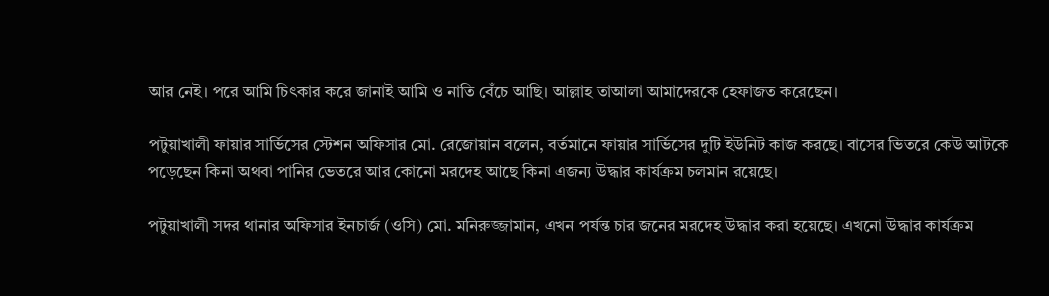আর নেই। পরে আমি চিৎকার করে জানাই আমি ও নাতি বেঁচে আছি। আল্লাহ তাআলা আমাদেরকে হেফাজত করেছেন।

পটুয়াখালী ফায়ার সার্ভিসের স্টেশন অফিসার মো. রেজোয়ান বলেন, বর্তমানে ফায়ার সার্ভিসের দুটি ইউনিট কাজ করছে। বাসের ভিতরে কেউ আটকে পড়েছেন কিনা অথবা পানির ভেতরে আর কোনো মরদেহ আছে কিনা এজন্য উদ্ধার কার্যক্রম চলমান রয়েছে।

পটুয়াখালী সদর থানার অফিসার ইনচার্জ (ওসি) মো. মনিরুজ্জামান, এখন পর্যন্ত চার জনের মরদেহ উদ্ধার করা হয়েছে। এখনো উদ্ধার কার্যক্রম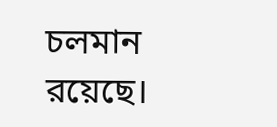চলমান রয়েছে।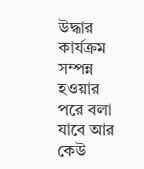উদ্ধার কার্যক্রম সম্পন্ন হওয়ার পরে বলা যাবে আর কেউ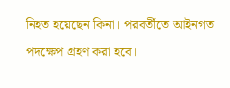নিহত হয়েছেন কিনা। পরবর্তীতে আইনগত পদক্ষেপ গ্রহণ করা হবে।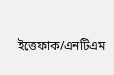ইত্তেফাক/এনটিএম